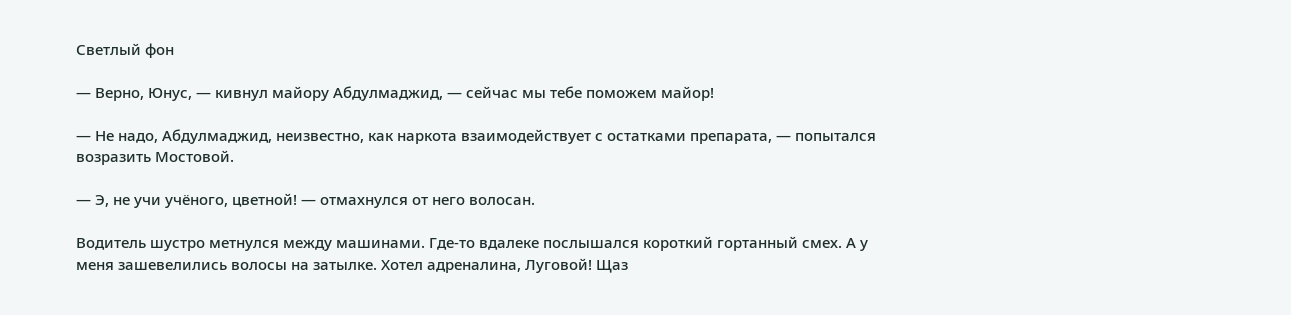Светлый фон

— Верно, Юнус, — кивнул майору Абдулмаджид, — сейчас мы тебе поможем майор!

— Не надо, Абдулмаджид, неизвестно, как наркота взаимодействует с остатками препарата, — попытался возразить Мостовой.

— Э, не учи учёного, цветной! — отмахнулся от него волосан.

Водитель шустро метнулся между машинами. Где-то вдалеке послышался короткий гортанный смех. А у меня зашевелились волосы на затылке. Хотел адреналина, Луговой! Щаз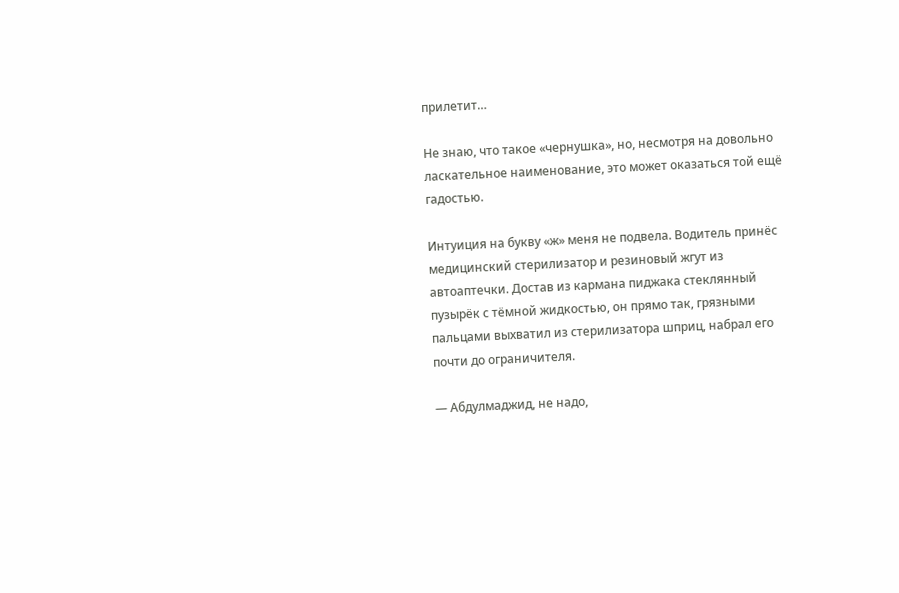прилетит…

Не знаю, что такое «чернушка», но, несмотря на довольно ласкательное наименование, это может оказаться той ещё гадостью.

Интуиция на букву «ж» меня не подвела. Водитель принёс медицинский стерилизатор и резиновый жгут из автоаптечки. Достав из кармана пиджака стеклянный пузырёк с тёмной жидкостью, он прямо так, грязными пальцами выхватил из стерилизатора шприц, набрал его почти до ограничителя.

— Абдулмаджид, не надо,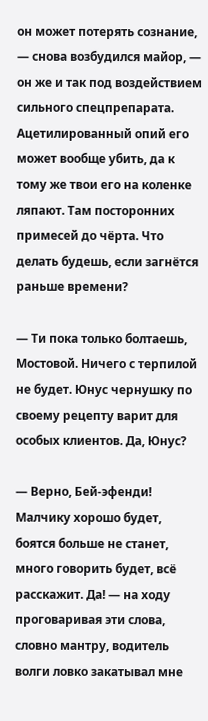он может потерять сознание, — снова возбудился майор, — он же и так под воздействием сильного спецпрепарата. Ацетилированный опий его может вообще убить, да к тому же твои его на коленке ляпают. Там посторонних примесей до чёрта. Что делать будешь, если загнётся раньше времени?

— Ти пока только болтаешь, Мостовой. Ничего с терпилой не будет. Юнус чернушку по своему рецепту варит для особых клиентов. Да, Юнус?

— Верно, Бей-эфенди! Малчику хорошо будет, боятся больше не станет, много говорить будет, всё расскажит. Да! — на ходу проговаривая эти слова, словно мантру, водитель волги ловко закатывал мне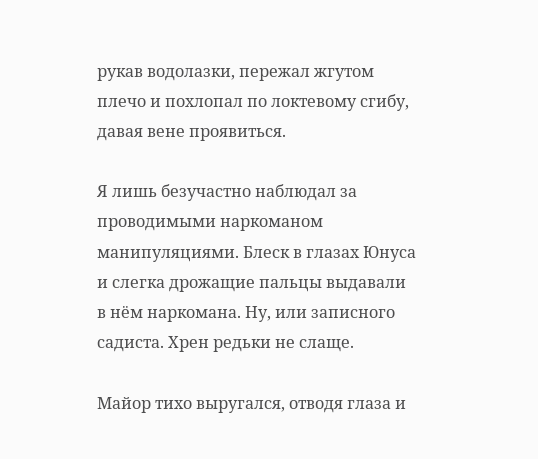рукав водолазки, пережал жгутом плечо и похлопал по локтевому сгибу, давая вене проявиться.

Я лишь безучастно наблюдал за проводимыми наркоманом манипуляциями. Блеск в глазах Юнуса и слегка дрожащие пальцы выдавали в нём наркомана. Ну, или записного садиста. Хрен редьки не слаще.

Майор тихо выругался, отводя глаза и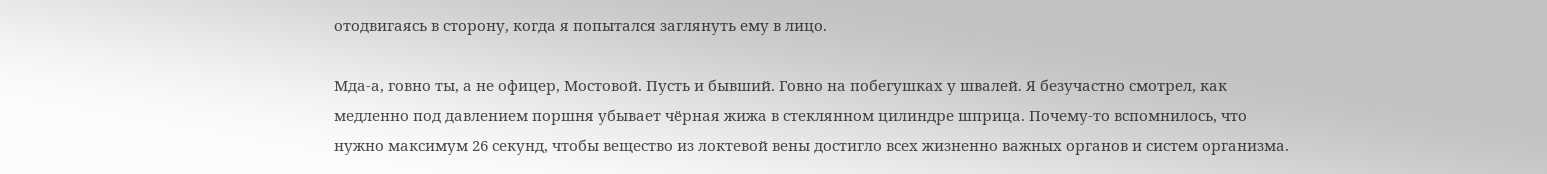отодвигаясь в сторону, когда я попытался заглянуть ему в лицо.

Мда-а, говно ты, а не офицер, Мостовой. Пусть и бывший. Говно на побегушках у швалей. Я безучастно смотрел, как медленно под давлением поршня убывает чёрная жижа в стеклянном цилиндре шприца. Почему-то вспомнилось, что нужно максимум 26 секунд, чтобы вещество из локтевой вены достигло всех жизненно важных органов и систем организма.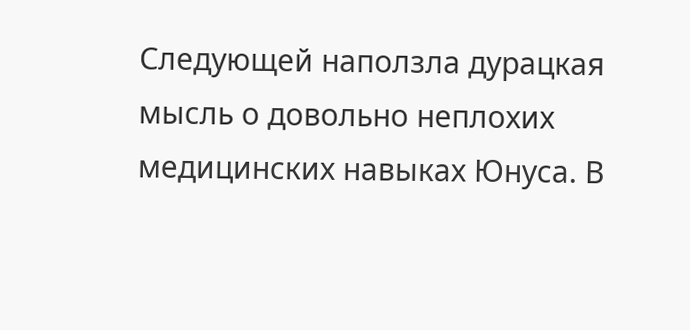Следующей наползла дурацкая мысль о довольно неплохих медицинских навыках Юнуса. В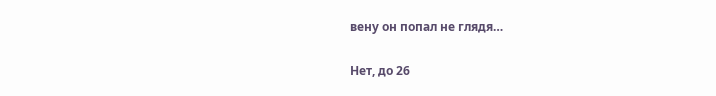вену он попал не глядя…

Нет, до 26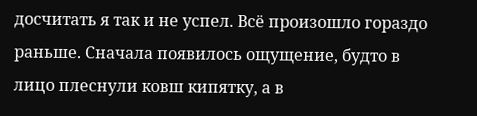досчитать я так и не успел. Всё произошло гораздо раньше. Сначала появилось ощущение, будто в лицо плеснули ковш кипятку, а в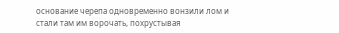основание черепа одновременно вонзили лом и стали там им ворочать, похрустывая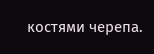костями черепа.